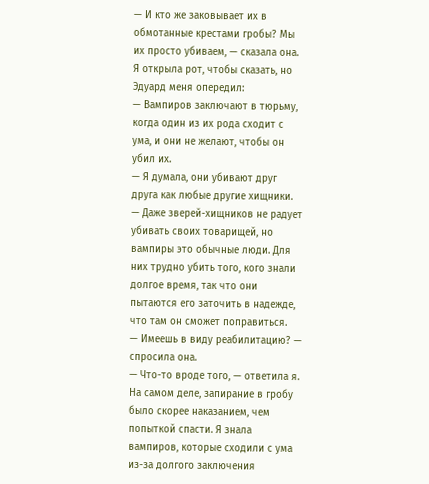— И кто же заковывает их в обмотанные крестами гробы? Мы их просто убиваем, — сказала она.
Я открыла рот, чтобы сказать, но Эдуард меня опередил:
— Вампиров заключают в тюрьму, когда один из их рода сходит с ума, и они не желают, чтобы он убил их.
— Я думала, они убивают друг друга как любые другие хищники.
— Даже зверей-хищников не радует убивать своих товарищей, но вампиры это обычные люди. Для них трудно убить того, кого знали долгое время, так что они пытаются его заточить в надежде, что там он сможет поправиться.
— Имеешь в виду реабилитацию? — спросила она.
— Что-то вроде того, — ответила я. На самом деле, запирание в гробу было скорее наказанием, чем попыткой спасти. Я знала вампиров, которые сходили с ума из-за долгого заключения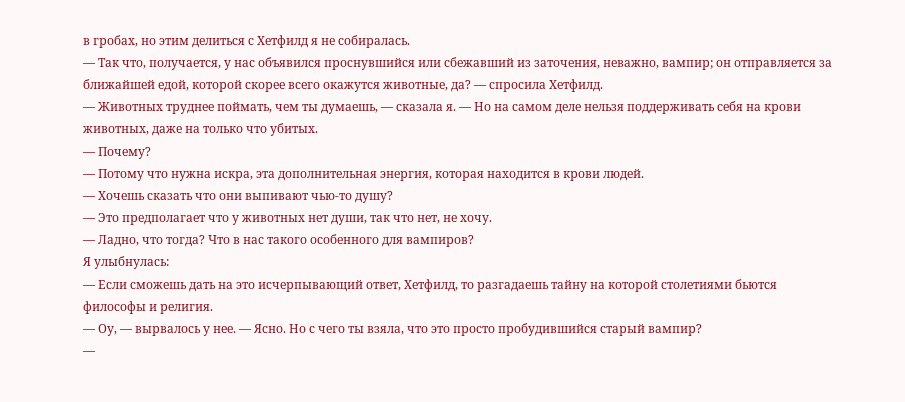в гробах, но этим делиться с Хетфилд я не собиралась.
— Так что, получается, у нас объявился проснувшийся или сбежавший из заточения, неважно, вампир; он отправляется за ближайшей едой, которой скорее всего окажутся животные, да? — спросила Хетфилд.
— Животных труднее поймать, чем ты думаешь, — сказала я. — Но на самом деле нельзя поддерживать себя на крови животных, даже на только что убитых.
— Почему?
— Потому что нужна искра, эта дополнительная энергия, которая находится в крови людей.
— Хочешь сказать что они выпивают чью-то душу?
— Это предполагает что у животных нет души, так что нет, не хочу.
— Ладно, что тогда? Что в нас такого особенного для вампиров?
Я улыбнулась:
— Если сможешь дать на это исчерпывающий ответ, Хетфилд, то разгадаешь тайну на которой столетиями бьются философы и религия.
— Оу, — вырвалось у нее. — Ясно. Но с чего ты взяла, что это просто пробудившийся старый вампир?
—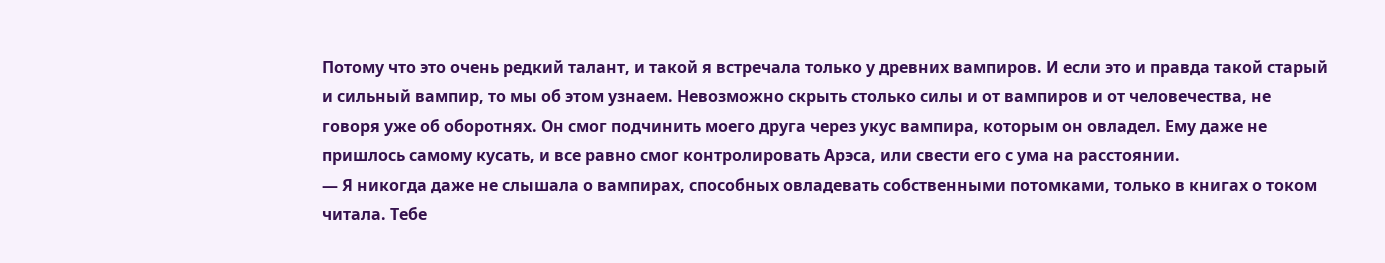Потому что это очень редкий талант, и такой я встречала только у древних вампиров. И если это и правда такой старый и сильный вампир, то мы об этом узнаем. Невозможно скрыть столько силы и от вампиров и от человечества, не говоря уже об оборотнях. Он смог подчинить моего друга через укус вампира, которым он овладел. Ему даже не пришлось самому кусать, и все равно смог контролировать Арэса, или свести его с ума на расстоянии.
— Я никогда даже не слышала о вампирах, способных овладевать собственными потомками, только в книгах о током читала. Тебе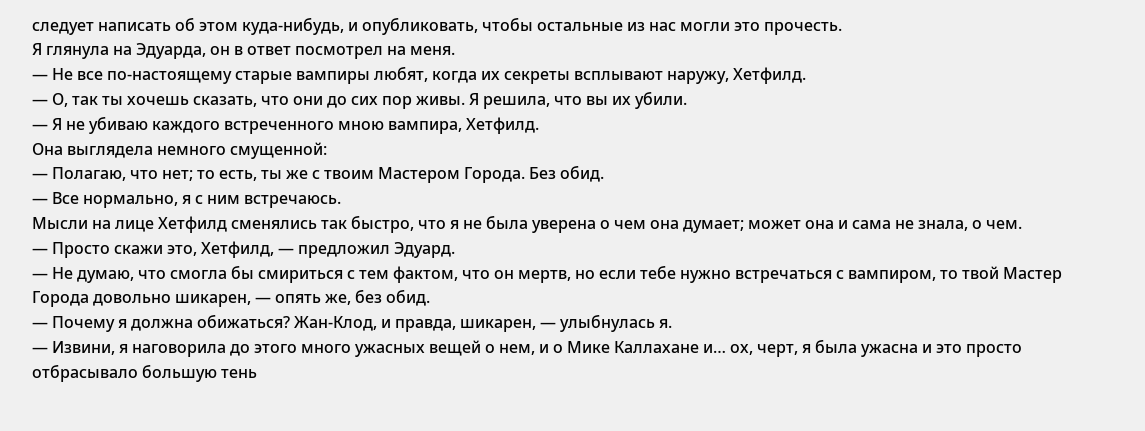следует написать об этом куда-нибудь, и опубликовать, чтобы остальные из нас могли это прочесть.
Я глянула на Эдуарда, он в ответ посмотрел на меня.
— Не все по-настоящему старые вампиры любят, когда их секреты всплывают наружу, Хетфилд.
— О, так ты хочешь сказать, что они до сих пор живы. Я решила, что вы их убили.
— Я не убиваю каждого встреченного мною вампира, Хетфилд.
Она выглядела немного смущенной:
— Полагаю, что нет; то есть, ты же с твоим Мастером Города. Без обид.
— Все нормально, я с ним встречаюсь.
Мысли на лице Хетфилд сменялись так быстро, что я не была уверена о чем она думает; может она и сама не знала, о чем.
— Просто скажи это, Хетфилд, — предложил Эдуард.
— Не думаю, что смогла бы смириться с тем фактом, что он мертв, но если тебе нужно встречаться с вампиром, то твой Мастер Города довольно шикарен, — опять же, без обид.
— Почему я должна обижаться? Жан-Клод, и правда, шикарен, — улыбнулась я.
— Извини, я наговорила до этого много ужасных вещей о нем, и о Мике Каллахане и… ох, черт, я была ужасна и это просто отбрасывало большую тень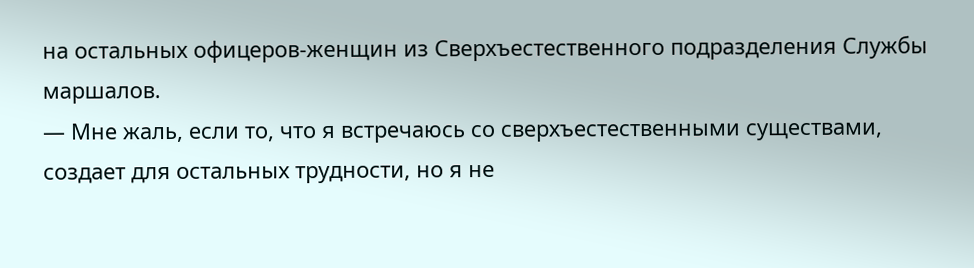на остальных офицеров-женщин из Сверхъестественного подразделения Службы маршалов.
— Мне жаль, если то, что я встречаюсь со сверхъестественными существами, создает для остальных трудности, но я не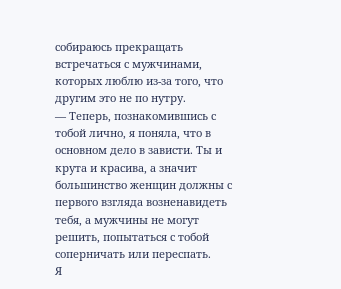собираюсь прекращать встречаться с мужчинами, которых люблю из-за того, что другим это не по нутру.
— Теперь, познакомившись с тобой лично, я поняла, что в основном дело в зависти. Ты и крута и красива, а значит большинство женщин должны с первого взгляда возненавидеть тебя, а мужчины не могут решить, попытаться с тобой соперничать или переспать.
Я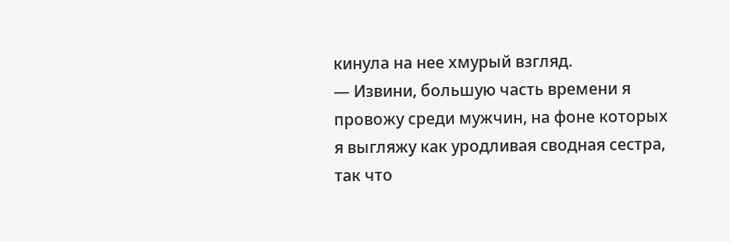кинула на нее хмурый взгляд.
— Извини, большую часть времени я провожу среди мужчин, на фоне которых я выгляжу как уродливая сводная сестра, так что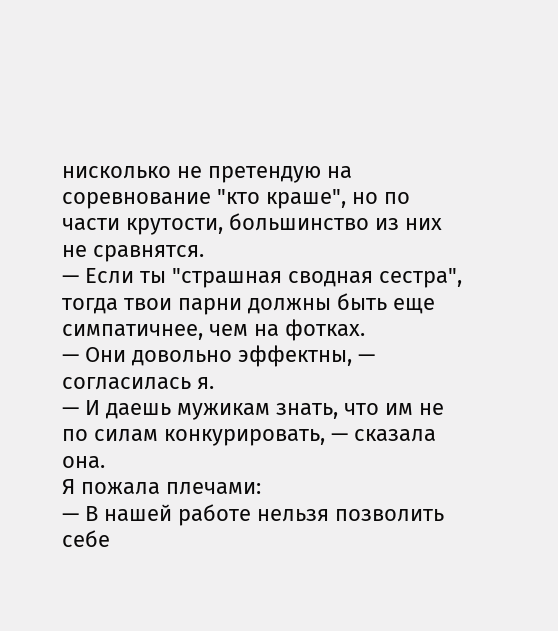нисколько не претендую на соревнование "кто краше", но по части крутости, большинство из них не сравнятся.
— Если ты "страшная сводная сестра", тогда твои парни должны быть еще симпатичнее, чем на фотках.
— Они довольно эффектны, — согласилась я.
— И даешь мужикам знать, что им не по силам конкурировать, — сказала она.
Я пожала плечами:
— В нашей работе нельзя позволить себе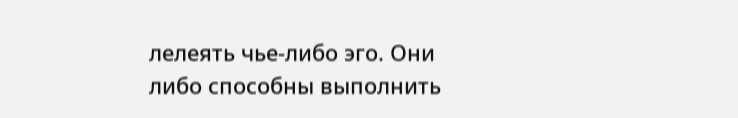лелеять чье-либо эго. Они либо способны выполнить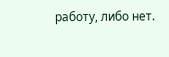работу, либо нет.